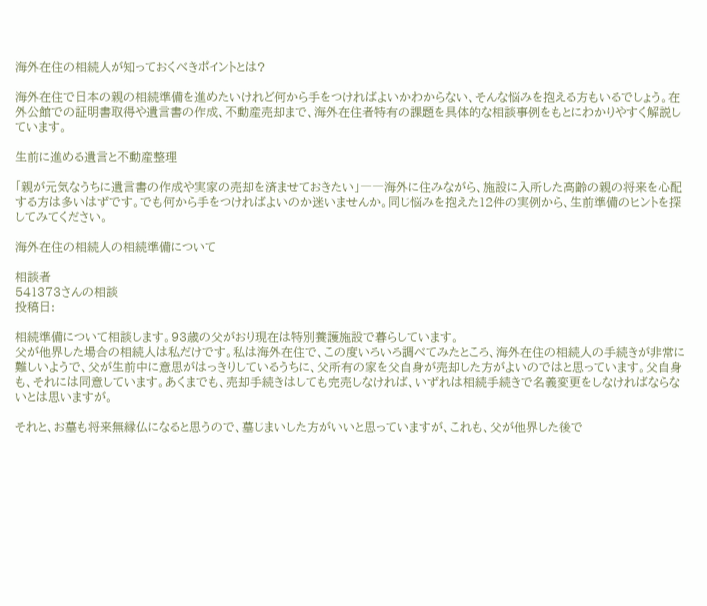海外在住の相続人が知っておくべきポイントとは?

海外在住で日本の親の相続準備を進めたいけれど何から手をつければよいかわからない、そんな悩みを抱える方もいるでしょう。在外公館での証明書取得や遺言書の作成、不動産売却まで、海外在住者特有の課題を具体的な相談事例をもとにわかりやすく解説しています。

生前に進める遺言と不動産整理

「親が元気なうちに遺言書の作成や実家の売却を済ませておきたい」――海外に住みながら、施設に入所した高齢の親の将来を心配する方は多いはずです。でも何から手をつければよいのか迷いませんか。同じ悩みを抱えた12件の実例から、生前準備のヒントを探してみてください。

海外在住の相続人の相続準備について

相談者
541373さんの相談
投稿日:

相続準備について相談します。93歳の父がおり現在は特別養護施設で暮らしています。
父が他界した場合の相続人は私だけです。私は海外在住で、この度いろいろ調べてみたところ、海外在住の相続人の手続きが非常に難しいようで、父が生前中に意思がはっきりしているうちに、父所有の家を父自身が売却した方がよいのではと思っています。父自身も、それには同意しています。あくまでも、売却手続きはしても完売しなければ、いずれは相続手続きで名義変更をしなければならないとは思いますが。

それと、お墓も将来無縁仏になると思うので、墓じまいした方がいいと思っていますが、これも、父が他界した後で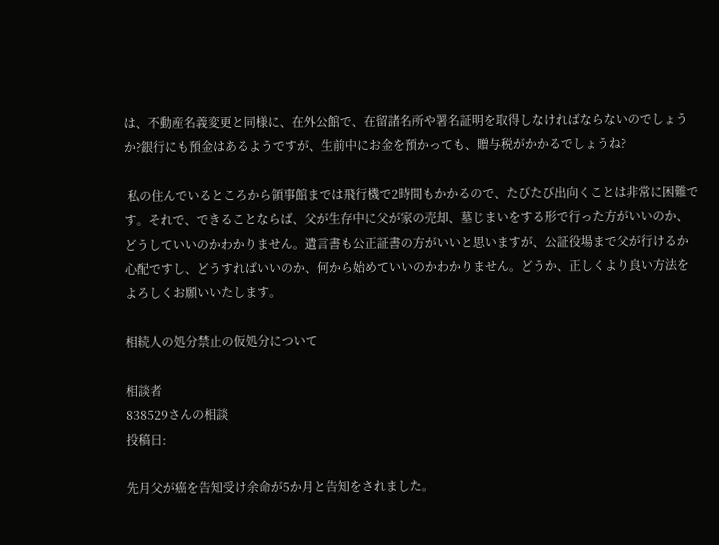は、不動産名義変更と同様に、在外公館で、在留諸名所や署名証明を取得しなければならないのでしょうか?銀行にも預金はあるようですが、生前中にお金を預かっても、贈与税がかかるでしょうね?

 私の住んでいるところから領事館までは飛行機で2時間もかかるので、たびたび出向くことは非常に困難です。それで、できることならば、父が生存中に父が家の売却、墓じまいをする形で行った方がいいのか、どうしていいのかわかりません。遺言書も公正証書の方がいいと思いますが、公証役場まで父が行けるか心配ですし、どうすればいいのか、何から始めていいのかわかりません。どうか、正しくより良い方法をよろしくお願いいたします。

相続人の処分禁止の仮処分について

相談者
838529さんの相談
投稿日:

先月父が癌を告知受け余命が5か月と告知をされました。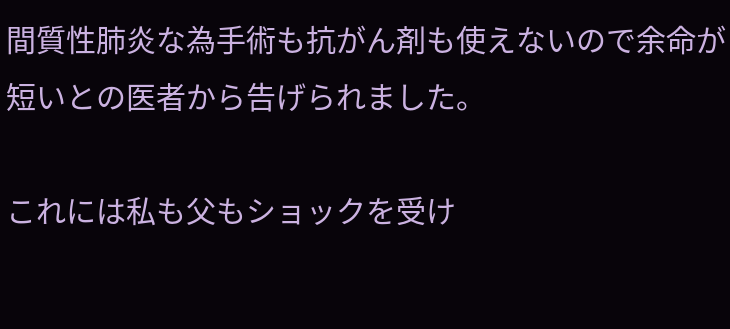間質性肺炎な為手術も抗がん剤も使えないので余命が短いとの医者から告げられました。

これには私も父もショックを受け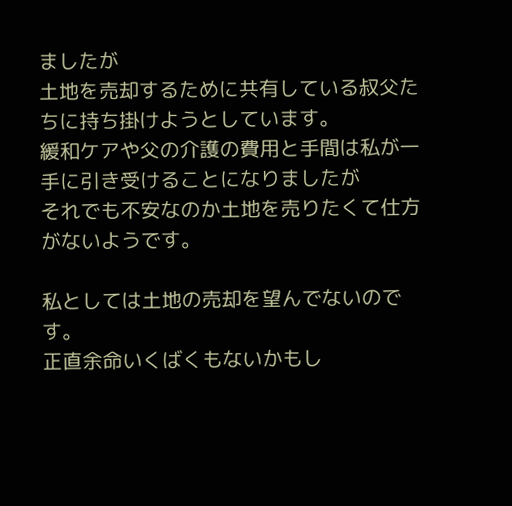ましたが
土地を売却するために共有している叔父たちに持ち掛けようとしています。
緩和ケアや父の介護の費用と手間は私が一手に引き受けることになりましたが
それでも不安なのか土地を売りたくて仕方がないようです。

私としては土地の売却を望んでないのです。
正直余命いくばくもないかもし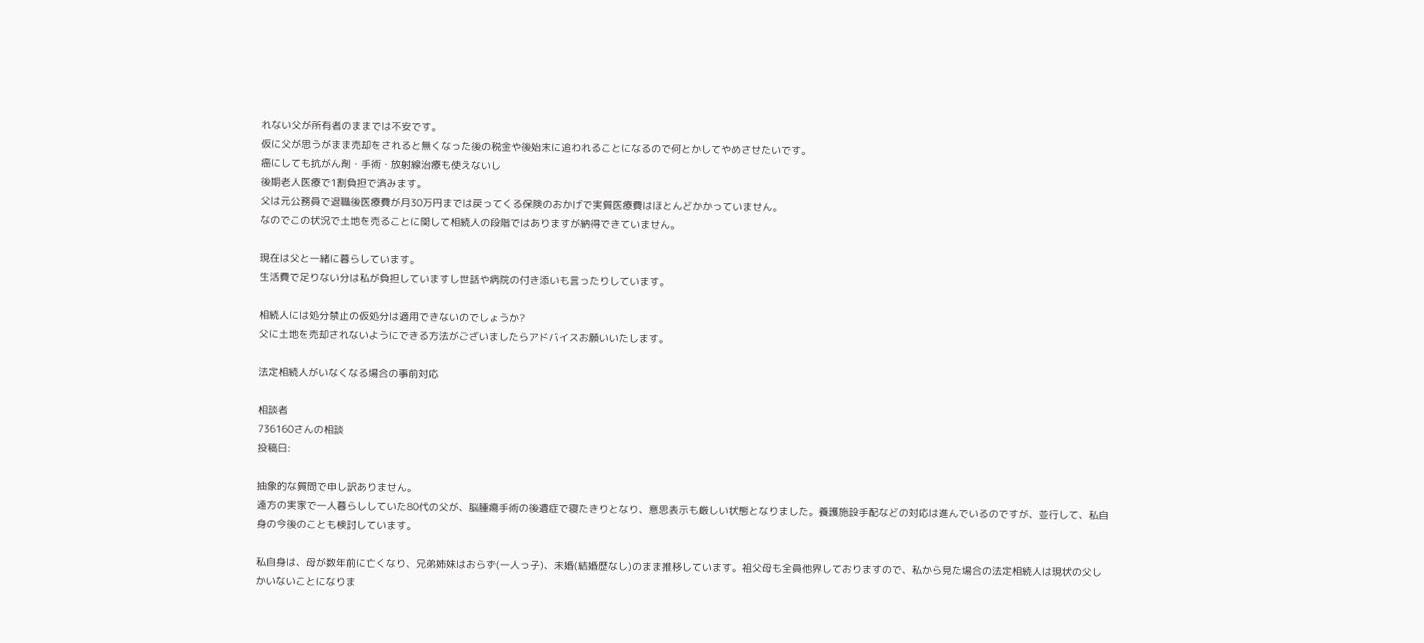れない父が所有者のままでは不安です。
仮に父が思うがまま売却をされると無くなった後の税金や後始末に追われることになるので何とかしてやめさせたいです。
癌にしても抗がん剤・手術・放射線治療も使えないし
後期老人医療で1割負担で済みます。
父は元公務員で退職後医療費が月30万円までは戻ってくる保険のおかげで実質医療費はほとんどかかっていません。
なのでこの状況で土地を売ることに関して相続人の段階ではありますが納得できていません。

現在は父と一緒に暮らしています。
生活費で足りない分は私が負担していますし世話や病院の付き添いも言ったりしています。

相続人には処分禁止の仮処分は適用できないのでしょうか?
父に土地を売却されないようにできる方法がございましたらアドバイスお願いいたします。

法定相続人がいなくなる場合の事前対応

相談者
736160さんの相談
投稿日:

抽象的な質問で申し訳ありません。
遠方の実家で一人暮らししていた80代の父が、脳腫瘍手術の後遺症で寝たきりとなり、意思表示も厳しい状態となりました。養護施設手配などの対応は進んでいるのですが、並行して、私自身の今後のことも検討しています。

私自身は、母が数年前に亡くなり、兄弟姉妹はおらず(一人っ子)、未婚(結婚歴なし)のまま推移しています。祖父母も全員他界しておりますので、私から見た場合の法定相続人は現状の父しかいないことになりま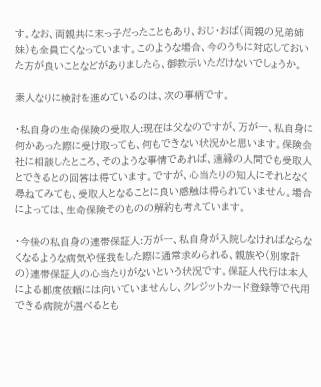す。なお、両親共に末っ子だったこともあり、おじ・おば(両親の兄弟姉妹)も全員亡くなっています。このような場合、今のうちに対応しておいた方が良いことなどがありましたら、御教示いただけないでしょうか。

素人なりに検討を進めているのは、次の事柄です。

・私自身の生命保険の受取人:現在は父なのですが、万が一、私自身に何かあった際に受け取っても、何もできない状況かと思います。保険会社に相談したところ、そのような事情であれば、遠縁の人間でも受取人とできるとの回答は得ています。ですが、心当たりの知人にそれとなく尋ねてみても、受取人となることに良い感触は得られていません。場合によっては、生命保険そのものの解約も考えています。

・今後の私自身の連帯保証人:万が一、私自身が入院しなければならなくなるような病気や怪我をした際に通常求められる、親族や(別家計の)連帯保証人の心当たりがないという状況です。保証人代行は本人による都度依頼には向いていませんし、クレジットカード登録等で代用できる病院が選べるとも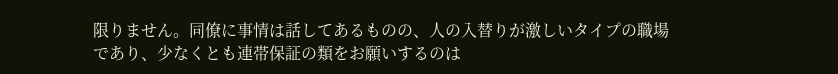限りません。同僚に事情は話してあるものの、人の入替りが激しいタイプの職場であり、少なくとも連帯保証の類をお願いするのは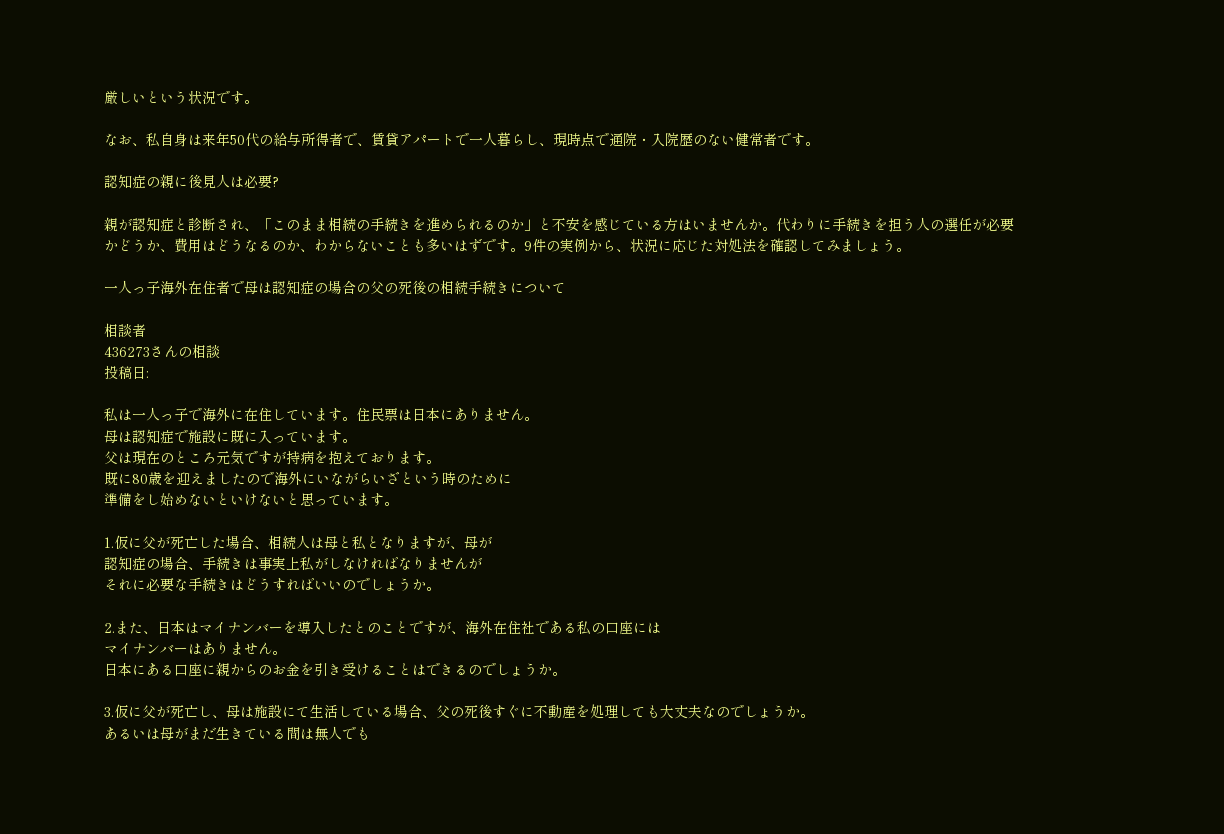厳しいという状況です。

なお、私自身は来年50代の給与所得者で、賃貸アパートで一人暮らし、現時点で通院・入院歴のない健常者です。

認知症の親に後見人は必要?

親が認知症と診断され、「このまま相続の手続きを進められるのか」と不安を感じている方はいませんか。代わりに手続きを担う人の選任が必要かどうか、費用はどうなるのか、わからないことも多いはずです。9件の実例から、状況に応じた対処法を確認してみましょう。

一人っ子海外在住者で母は認知症の場合の父の死後の相続手続きについて

相談者
436273さんの相談
投稿日:

私は一人っ子で海外に在住しています。住民票は日本にありません。
母は認知症で施設に既に入っています。
父は現在のところ元気ですが持病を抱えております。
既に80歳を迎えましたので海外にいながらいざという時のために
準備をし始めないといけないと思っています。

1.仮に父が死亡した場合、相続人は母と私となりますが、母が
認知症の場合、手続きは事実上私がしなければなりませんが
それに必要な手続きはどうすればいいのでしょうか。

2.また、日本はマイナンバーを導入したとのことですが、海外在住社である私の口座には
マイナンバーはありません。
日本にある口座に親からのお金を引き受けることはできるのでしょうか。

3.仮に父が死亡し、母は施設にて生活している場合、父の死後すぐに不動産を処理しても大丈夫なのでしょうか。
あるいは母がまだ生きている間は無人でも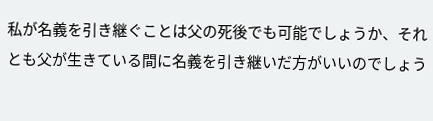私が名義を引き継ぐことは父の死後でも可能でしょうか、それとも父が生きている間に名義を引き継いだ方がいいのでしょう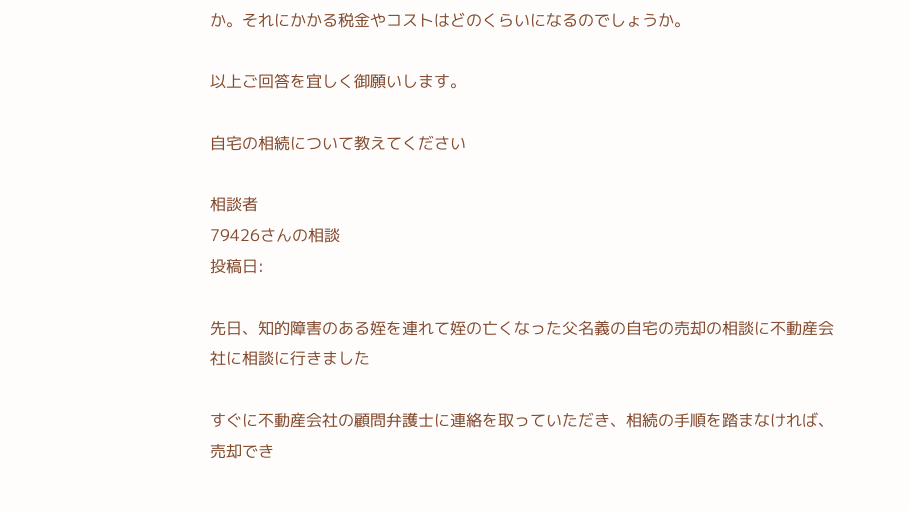か。それにかかる税金やコストはどのくらいになるのでしょうか。

以上ご回答を宜しく御願いします。

自宅の相続について教えてください

相談者
79426さんの相談
投稿日:

先日、知的障害のある姪を連れて姪の亡くなった父名義の自宅の売却の相談に不動産会社に相談に行きました

すぐに不動産会社の顧問弁護士に連絡を取っていただき、相続の手順を踏まなければ、売却でき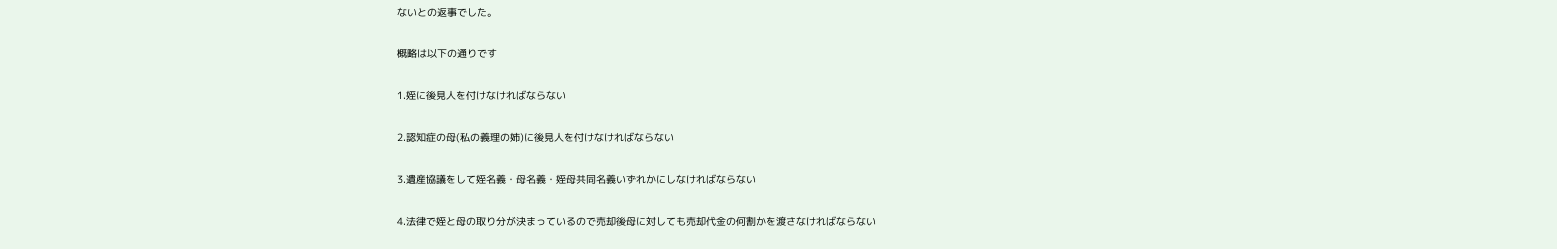ないとの返事でした。

概略は以下の通りです

1.姪に後見人を付けなければならない

2.認知症の母(私の義理の姉)に後見人を付けなければならない

3.遺産協議をして姪名義・母名義・姪母共同名義いずれかにしなければならない

4.法律で姪と母の取り分が決まっているので売却後母に対しても売却代金の何割かを渡さなければならない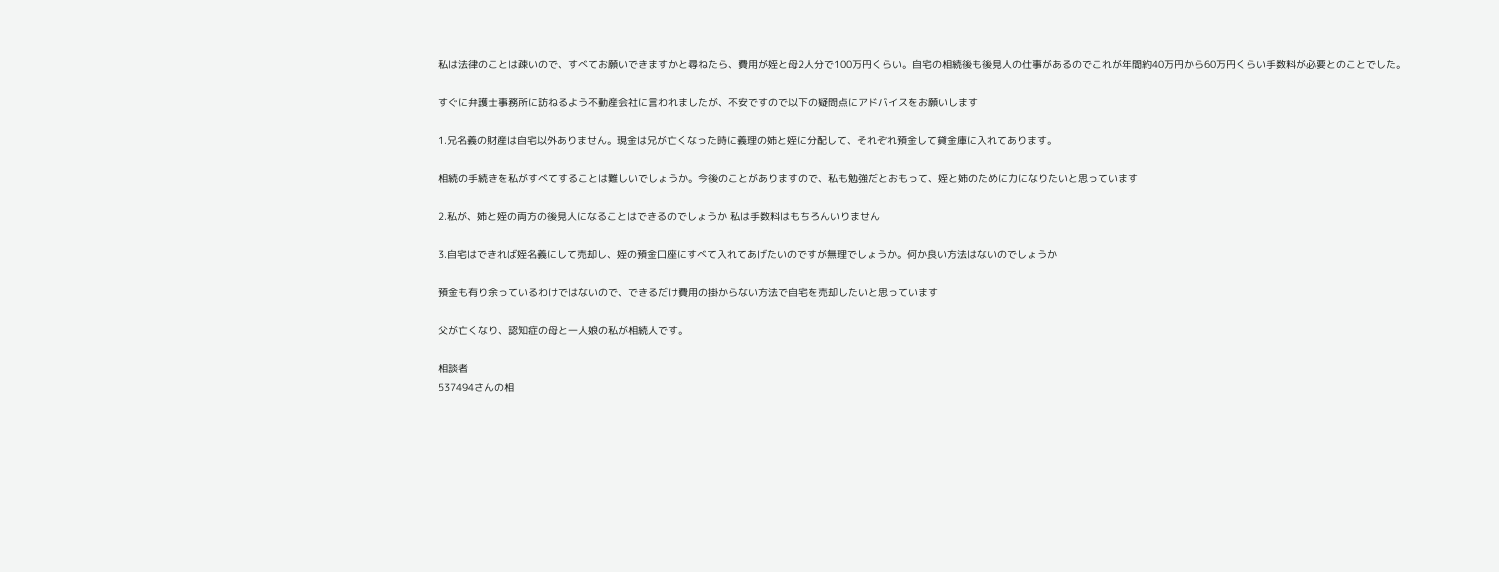私は法律のことは疎いので、すべてお願いできますかと尋ねたら、費用が姪と母2人分で100万円くらい。自宅の相続後も後見人の仕事があるのでこれが年間約40万円から60万円くらい手数料が必要とのことでした。

すぐに弁護士事務所に訪ねるよう不動産会社に言われましたが、不安ですので以下の疑問点にアドバイスをお願いします

1.兄名義の財産は自宅以外ありません。現金は兄が亡くなった時に義理の姉と姪に分配して、それぞれ預金して貸金庫に入れてあります。

相続の手続きを私がすべてすることは難しいでしょうか。今後のことがありますので、私も勉強だとおもって、姪と姉のために力になりたいと思っています

2.私が、姉と姪の両方の後見人になることはできるのでしょうか 私は手数料はもちろんいりません

3.自宅はできれば姪名義にして売却し、姪の預金口座にすべて入れてあげたいのですが無理でしょうか。何か良い方法はないのでしょうか

預金も有り余っているわけではないので、できるだけ費用の掛からない方法で自宅を売却したいと思っています

父が亡くなり、認知症の母と一人娘の私が相続人です。

相談者
537494さんの相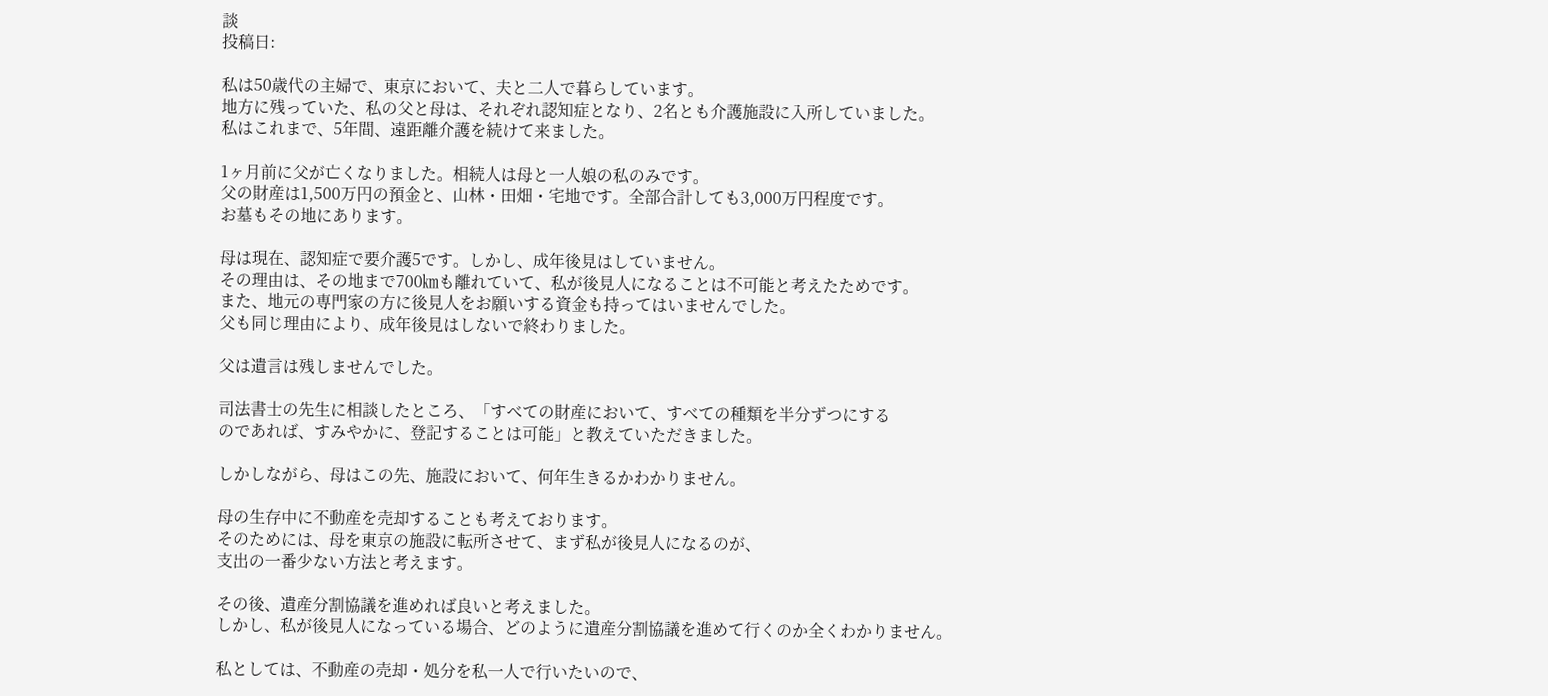談
投稿日:

私は50歳代の主婦で、東京において、夫と二人で暮らしています。
地方に残っていた、私の父と母は、それぞれ認知症となり、2名とも介護施設に入所していました。
私はこれまで、5年間、遠距離介護を続けて来ました。

1ヶ月前に父が亡くなりました。相続人は母と一人娘の私のみです。
父の財産は1,500万円の預金と、山林・田畑・宅地です。全部合計しても3,000万円程度です。
お墓もその地にあります。

母は現在、認知症で要介護5です。しかし、成年後見はしていません。
その理由は、その地まで700㎞も離れていて、私が後見人になることは不可能と考えたためです。
また、地元の専門家の方に後見人をお願いする資金も持ってはいませんでした。
父も同じ理由により、成年後見はしないで終わりました。

父は遺言は残しませんでした。

司法書士の先生に相談したところ、「すべての財産において、すべての種類を半分ずつにする
のであれば、すみやかに、登記することは可能」と教えていただきました。

しかしながら、母はこの先、施設において、何年生きるかわかりません。

母の生存中に不動産を売却することも考えております。
そのためには、母を東京の施設に転所させて、まず私が後見人になるのが、
支出の一番少ない方法と考えます。

その後、遺産分割協議を進めれば良いと考えました。
しかし、私が後見人になっている場合、どのように遺産分割協議を進めて行くのか全くわかりません。

私としては、不動産の売却・処分を私一人で行いたいので、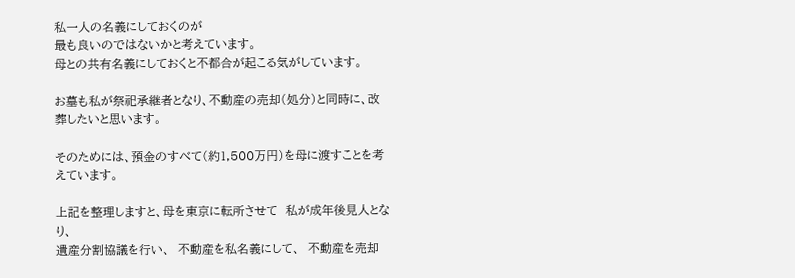私一人の名義にしておくのが
最も良いのではないかと考えています。
母との共有名義にしておくと不都合が起こる気がしています。

お墓も私が祭祀承継者となり、不動産の売却(処分)と同時に、改葬したいと思います。

そのためには、預金のすべて(約1,500万円)を母に渡すことを考えています。

上記を整理しますと、母を東京に転所させて  私が成年後見人となり、
遺産分割協議を行い、  不動産を私名義にして、  不動産を売却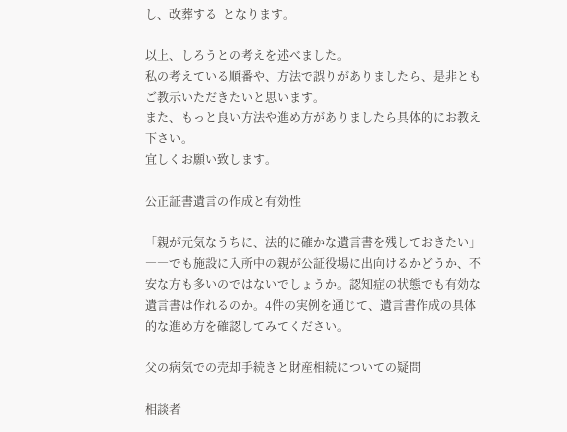し、改葬する  となります。

以上、しろうとの考えを述べました。
私の考えている順番や、方法で誤りがありましたら、是非ともご教示いただきたいと思います。
また、もっと良い方法や進め方がありましたら具体的にお教え下さい。
宜しくお願い致します。

公正証書遺言の作成と有効性

「親が元気なうちに、法的に確かな遺言書を残しておきたい」――でも施設に入所中の親が公証役場に出向けるかどうか、不安な方も多いのではないでしょうか。認知症の状態でも有効な遺言書は作れるのか。4件の実例を通じて、遺言書作成の具体的な進め方を確認してみてください。

父の病気での売却手続きと財産相続についての疑問

相談者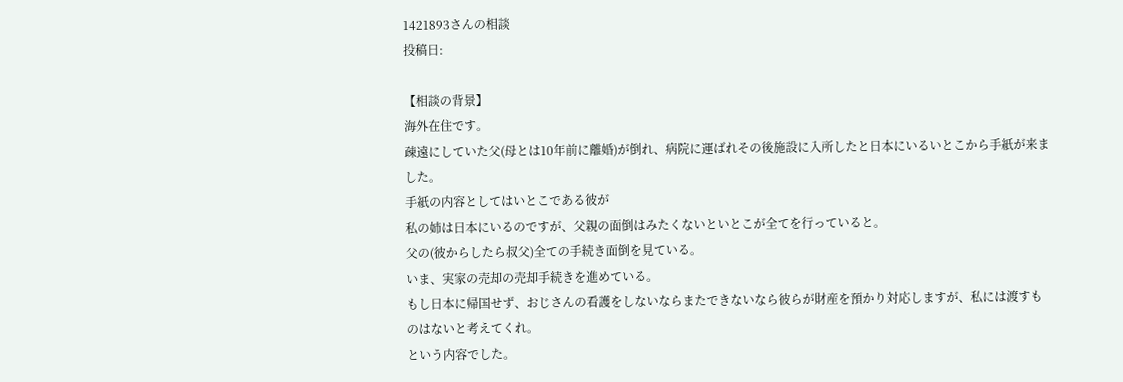1421893さんの相談
投稿日:

【相談の背景】
海外在住です。
疎遠にしていた父(母とは10年前に離婚)が倒れ、病院に運ばれその後施設に入所したと日本にいるいとこから手紙が来ました。
手紙の内容としてはいとこである彼が
私の姉は日本にいるのですが、父親の面倒はみたくないといとこが全てを行っていると。
父の(彼からしたら叔父)全ての手続き面倒を見ている。
いま、実家の売却の売却手続きを進めている。
もし日本に帰国せず、おじさんの看護をしないならまたできないなら彼らが財産を預かり対応しますが、私には渡すものはないと考えてくれ。
という内容でした。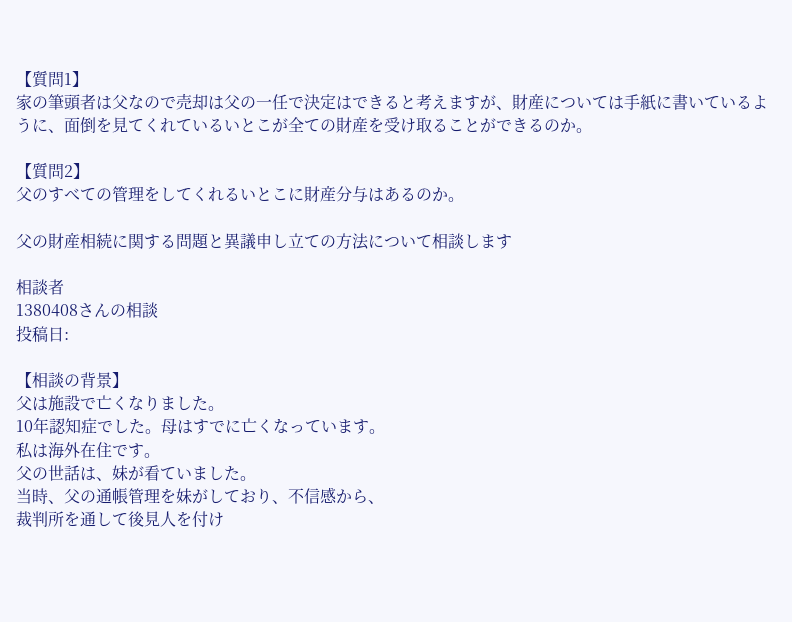【質問1】
家の筆頭者は父なので売却は父の一任で決定はできると考えますが、財産については手紙に書いているように、面倒を見てくれているいとこが全ての財産を受け取ることができるのか。

【質問2】
父のすべての管理をしてくれるいとこに財産分与はあるのか。

父の財産相続に関する問題と異議申し立ての方法について相談します

相談者
1380408さんの相談
投稿日:

【相談の背景】
父は施設で亡くなりました。
10年認知症でした。母はすでに亡くなっています。
私は海外在住です。
父の世話は、妹が看ていました。
当時、父の通帳管理を妹がしており、不信感から、
裁判所を通して後見人を付け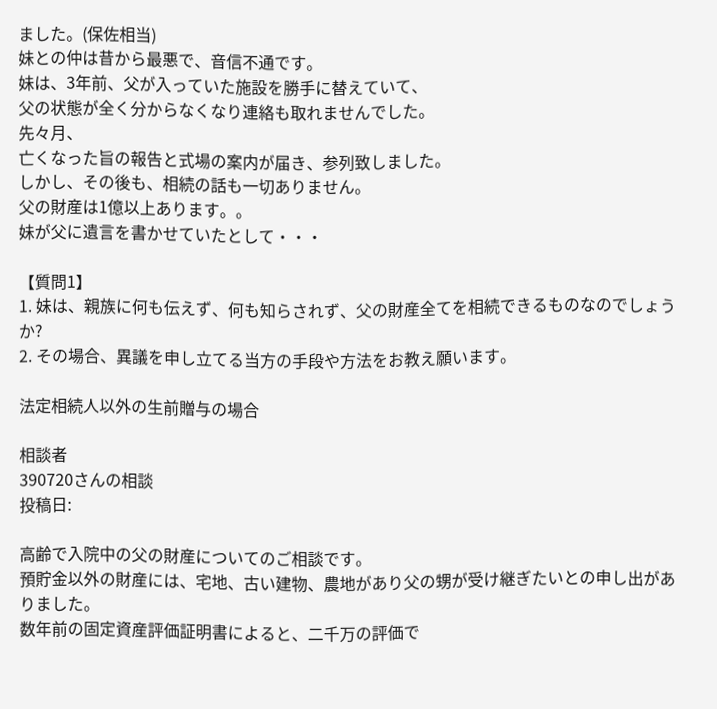ました。(保佐相当)
妹との仲は昔から最悪で、音信不通です。
妹は、3年前、父が入っていた施設を勝手に替えていて、
父の状態が全く分からなくなり連絡も取れませんでした。
先々月、
亡くなった旨の報告と式場の案内が届き、参列致しました。
しかし、その後も、相続の話も一切ありません。
父の財産は1億以上あります。。
妹が父に遺言を書かせていたとして・・・

【質問1】
1. 妹は、親族に何も伝えず、何も知らされず、父の財産全てを相続できるものなのでしょうか?
2. その場合、異議を申し立てる当方の手段や方法をお教え願います。

法定相続人以外の生前贈与の場合

相談者
390720さんの相談
投稿日:

高齢で入院中の父の財産についてのご相談です。
預貯金以外の財産には、宅地、古い建物、農地があり父の甥が受け継ぎたいとの申し出がありました。
数年前の固定資産評価証明書によると、二千万の評価で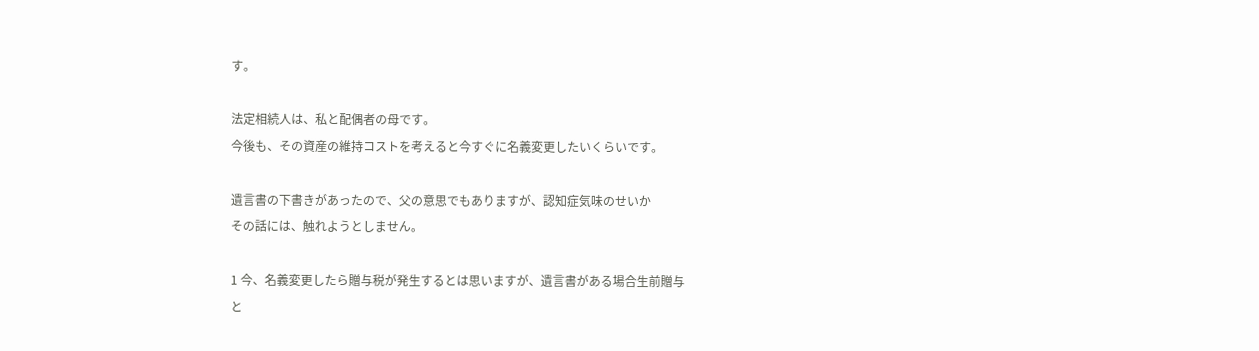す。

法定相続人は、私と配偶者の母です。
今後も、その資産の維持コストを考えると今すぐに名義変更したいくらいです。

遺言書の下書きがあったので、父の意思でもありますが、認知症気味のせいか
その話には、触れようとしません。

1 今、名義変更したら贈与税が発生するとは思いますが、遺言書がある場合生前贈与
と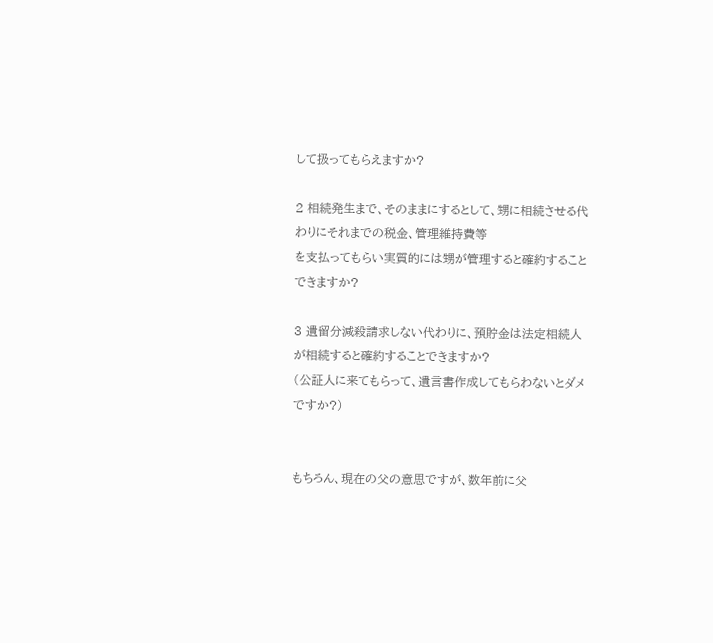して扱ってもらえますか?

2 相続発生まで、そのままにするとして、甥に相続させる代わりにそれまでの税金、管理維持費等
を支払ってもらい実質的には甥が管理すると確約することできますか?

3 遺留分減殺請求しない代わりに、預貯金は法定相続人が相続すると確約することできますか?
(公証人に来てもらって、遺言書作成してもらわないとダメですか?)


もちろん、現在の父の意思ですが、数年前に父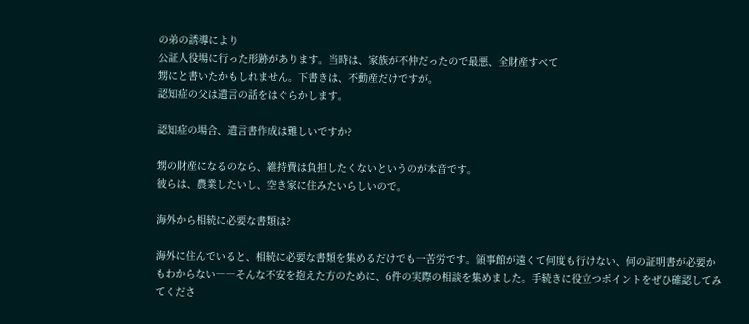の弟の誘導により
公証人役場に行った形跡があります。当時は、家族が不仲だったので最悪、全財産すべて
甥にと書いたかもしれません。下書きは、不動産だけですが。
認知症の父は遺言の話をはぐらかします。

認知症の場合、遺言書作成は難しいですか?

甥の財産になるのなら、維持費は負担したくないというのが本音です。
彼らは、農業したいし、空き家に住みたいらしいので。

海外から相続に必要な書類は?

海外に住んでいると、相続に必要な書類を集めるだけでも一苦労です。領事館が遠くて何度も行けない、何の証明書が必要かもわからない――そんな不安を抱えた方のために、6件の実際の相談を集めました。手続きに役立つポイントをぜひ確認してみてくださ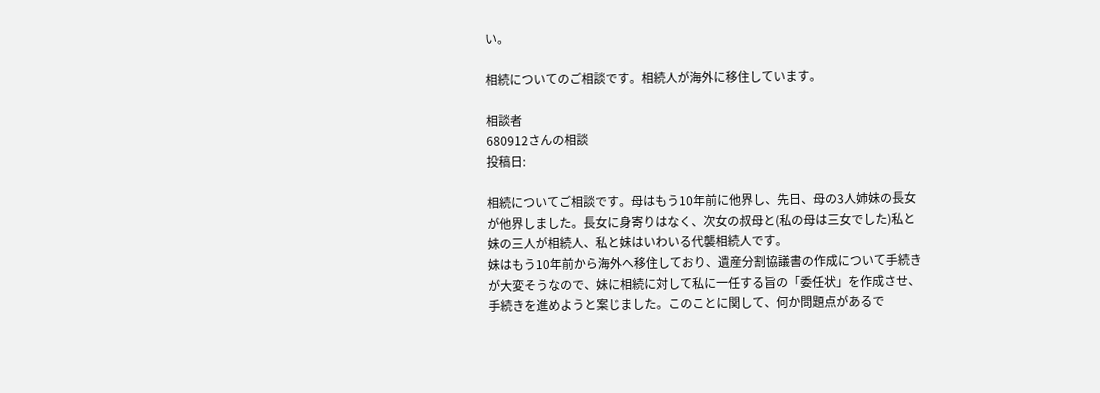い。

相続についてのご相談です。相続人が海外に移住しています。

相談者
680912さんの相談
投稿日:

相続についてご相談です。母はもう10年前に他界し、先日、母の3人姉妹の長女が他界しました。長女に身寄りはなく、次女の叔母と(私の母は三女でした)私と妹の三人が相続人、私と妹はいわいる代襲相続人です。
妹はもう10年前から海外へ移住しており、遺産分割協議書の作成について手続きが大変そうなので、妹に相続に対して私に一任する旨の「委任状」を作成させ、手続きを進めようと案じました。このことに関して、何か問題点があるで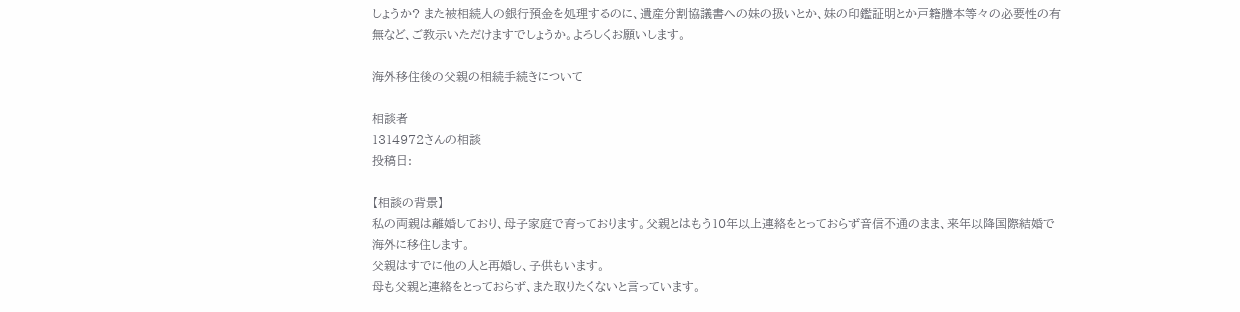しょうか? また被相続人の銀行預金を処理するのに、遺産分割協議書への妹の扱いとか、妹の印鑑証明とか戸籍謄本等々の必要性の有無など、ご教示いただけますでしょうか。よろしくお願いします。

海外移住後の父親の相続手続きについて

相談者
1314972さんの相談
投稿日:

【相談の背景】
私の両親は離婚しており、母子家庭で育っております。父親とはもう10年以上連絡をとっておらず音信不通のまま、来年以降国際結婚で海外に移住します。
父親はすでに他の人と再婚し、子供もいます。
母も父親と連絡をとっておらず、また取りたくないと言っています。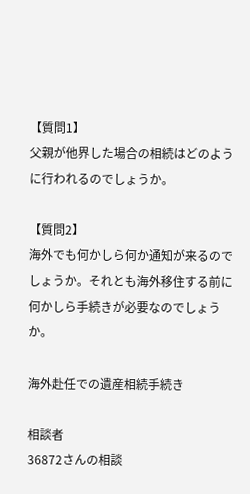【質問1】
父親が他界した場合の相続はどのように行われるのでしょうか。

【質問2】
海外でも何かしら何か通知が来るのでしょうか。それとも海外移住する前に何かしら手続きが必要なのでしょうか。

海外赴任での遺産相続手続き

相談者
36872さんの相談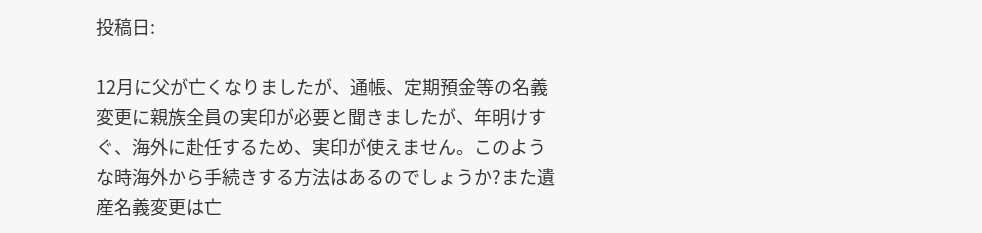投稿日:

12月に父が亡くなりましたが、通帳、定期預金等の名義変更に親族全員の実印が必要と聞きましたが、年明けすぐ、海外に赴任するため、実印が使えません。このような時海外から手続きする方法はあるのでしょうか?また遺産名義変更は亡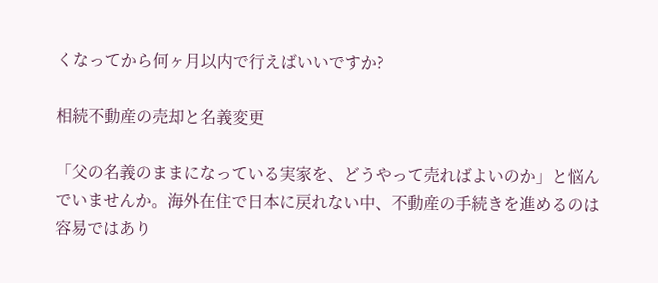くなってから何ヶ月以内で行えばいいですか?

相続不動産の売却と名義変更

「父の名義のままになっている実家を、どうやって売ればよいのか」と悩んでいませんか。海外在住で日本に戻れない中、不動産の手続きを進めるのは容易ではあり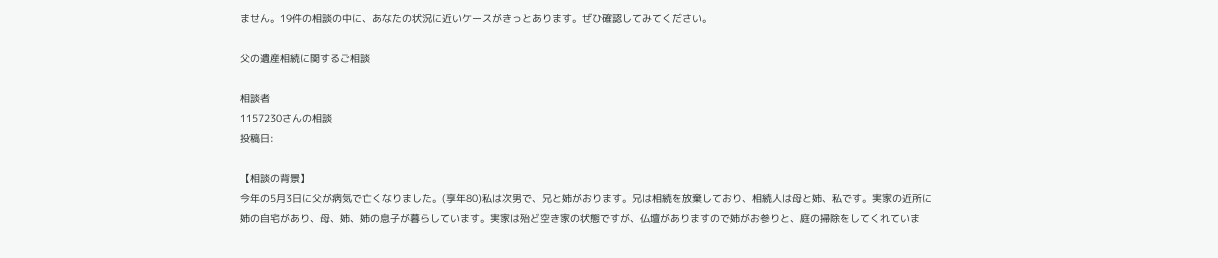ません。19件の相談の中に、あなたの状況に近いケースがきっとあります。ぜひ確認してみてください。

父の遺産相続に関するご相談

相談者
1157230さんの相談
投稿日:

【相談の背景】
今年の5月3日に父が病気で亡くなりました。(享年80)私は次男で、兄と姉がおります。兄は相続を放棄しており、相続人は母と姉、私です。実家の近所に姉の自宅があり、母、姉、姉の息子が暮らしています。実家は殆ど空き家の状態ですが、仏壇がありますので姉がお参りと、庭の掃除をしてくれていま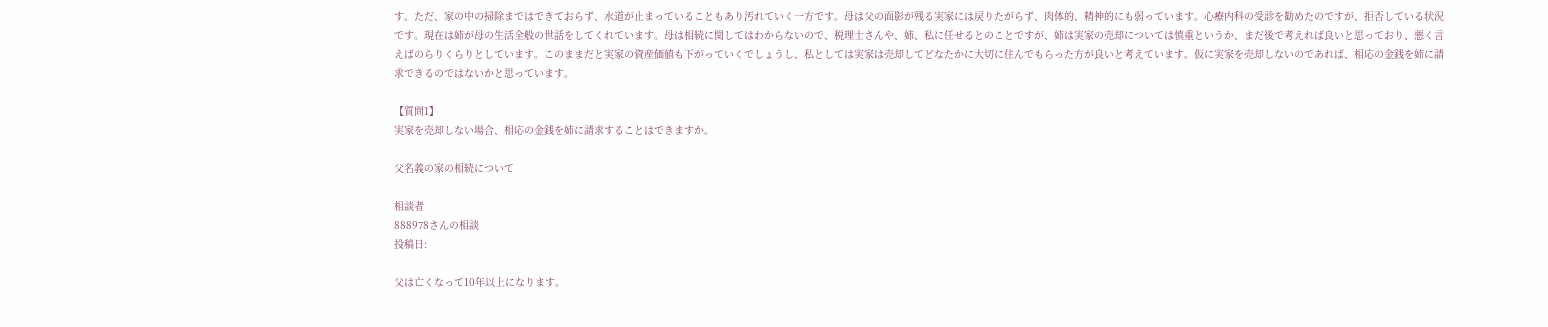す。ただ、家の中の掃除まではできておらず、水道が止まっていることもあり汚れていく一方です。母は父の面影が残る実家には戻りたがらず、肉体的、精神的にも弱っています。心療内科の受診を勧めたのですが、拒否している状況です。現在は姉が母の生活全般の世話をしてくれています。母は相続に関してはわからないので、税理士さんや、姉、私に任せるとのことですが、姉は実家の売却については慎重というか、まだ後で考えれば良いと思っており、悪く言えばのらりくらりとしています。このままだと実家の資産価値も下がっていくでしょうし、私としては実家は売却してどなたかに大切に住んでもらった方が良いと考えています。仮に実家を売却しないのであれば、相応の金銭を姉に請求できるのではないかと思っています。

【質問1】
実家を売却しない場合、相応の金銭を姉に請求することはできますか。

父名義の家の相続について

相談者
888978さんの相談
投稿日:

父は亡くなって10年以上になります。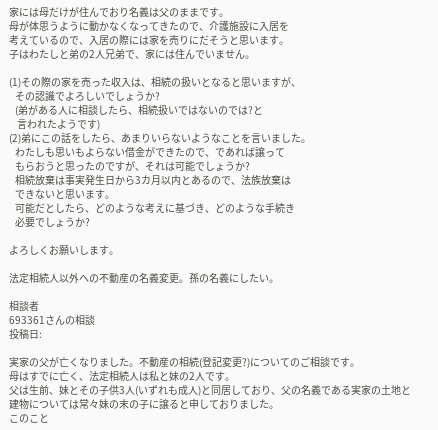家には母だけが住んでおり名義は父のままです。
母が体思うように動かなくなってきたので、介護施設に入居を
考えているので、入居の際には家を売りにだそうと思います。
子はわたしと弟の2人兄弟で、家には住んでいません。

(1)その際の家を売った収入は、相続の扱いとなると思いますが、
   その認識でよろしいでしょうか?
   (弟がある人に相談したら、相続扱いではないのでは?と
    言われたようです)
(2)弟にこの話をしたら、あまりいらないようなことを言いました。
   わたしも思いもよらない借金ができたので、であれば譲って
   もらおうと思ったのですが、それは可能でしょうか?
   相続放棄は事実発生日から3カ月以内とあるので、法族放棄は
   できないと思います。
   可能だとしたら、どのような考えに基づき、どのような手続き
   必要でしょうか?

よろしくお願いします。

法定相続人以外への不動産の名義変更。孫の名義にしたい。

相談者
693361さんの相談
投稿日:

実家の父が亡くなりました。不動産の相続(登記変更?)についてのご相談です。
母はすでに亡く、法定相続人は私と妹の2人です。
父は生前、妹とその子供3人(いずれも成人)と同居しており、父の名義である実家の土地と建物については常々妹の末の子に譲ると申しておりました。
このこと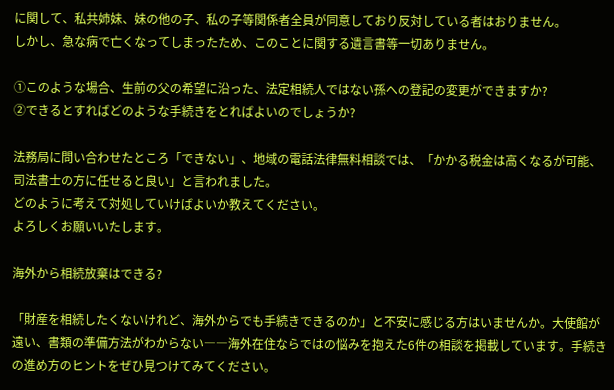に関して、私共姉妹、妹の他の子、私の子等関係者全員が同意しており反対している者はおりません。
しかし、急な病で亡くなってしまったため、このことに関する遺言書等一切ありません。

①このような場合、生前の父の希望に沿った、法定相続人ではない孫への登記の変更ができますか?
②できるとすればどのような手続きをとればよいのでしょうか?

法務局に問い合わせたところ「できない」、地域の電話法律無料相談では、「かかる税金は高くなるが可能、司法書士の方に任せると良い」と言われました。
どのように考えて対処していけばよいか教えてください。
よろしくお願いいたします。

海外から相続放棄はできる?

「財産を相続したくないけれど、海外からでも手続きできるのか」と不安に感じる方はいませんか。大使館が遠い、書類の準備方法がわからない――海外在住ならではの悩みを抱えた6件の相談を掲載しています。手続きの進め方のヒントをぜひ見つけてみてください。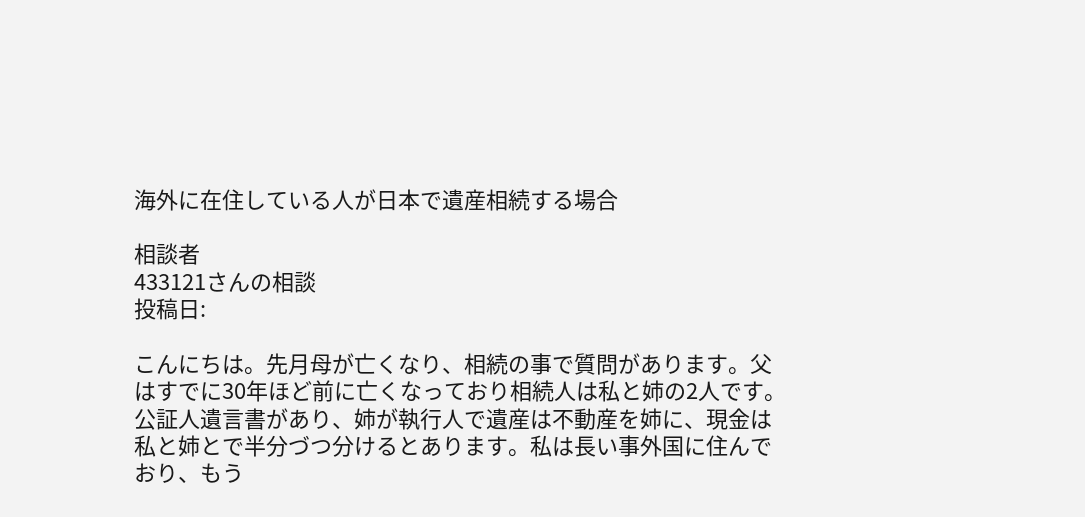海外に在住している人が日本で遺産相続する場合

相談者
433121さんの相談
投稿日:

こんにちは。先月母が亡くなり、相続の事で質問があります。父はすでに30年ほど前に亡くなっており相続人は私と姉の2人です。公証人遺言書があり、姉が執行人で遺産は不動産を姉に、現金は私と姉とで半分づつ分けるとあります。私は長い事外国に住んでおり、もう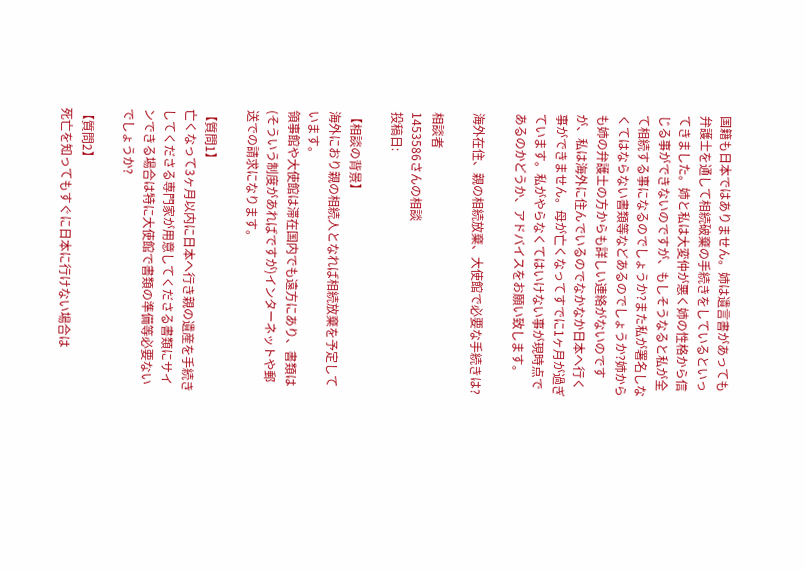国籍も日本ではありません。姉は遺言書があっても弁護士を通して相続破棄の手続きをしているといってきました。姉と私は大変仲が悪く姉の性格から信じる事ができないのですが、もしそうなると私が全て相続する事になるのでしょうか?また私が署名しなくてはならない書類等などあるのでしょうか?姉からも姉の弁護士の方からも詳しい連絡がないのですが、私は海外に住んでいるのでなかなか日本へ行く事ができません。母が亡くなってすでに1ヶ月が過ぎています。私がやらなくてはいけない事が現時点であるのかどうか、アドバイスをお願い致します。

海外在住、親の相続放棄、大使館で必要な手続きは?

相談者
1453586さんの相談
投稿日:

【相談の背景】
海外におり親の相続人となれば相続放棄を予定しています。
領事館や大使館は滞在国内でも遠方にあり、書類は(そういう制度があればですが)インターネットや郵送での請求になります。

【質問1】
亡くなって3ヶ月以内に日本へ行き親の遺産を手続きしてくださる専門家が用意してくださる書類にサインできる場合は特に大使館で書類の準備等必要ないでしょうか?

【質問2】
死亡を知ってもすぐに日本に行けない場合は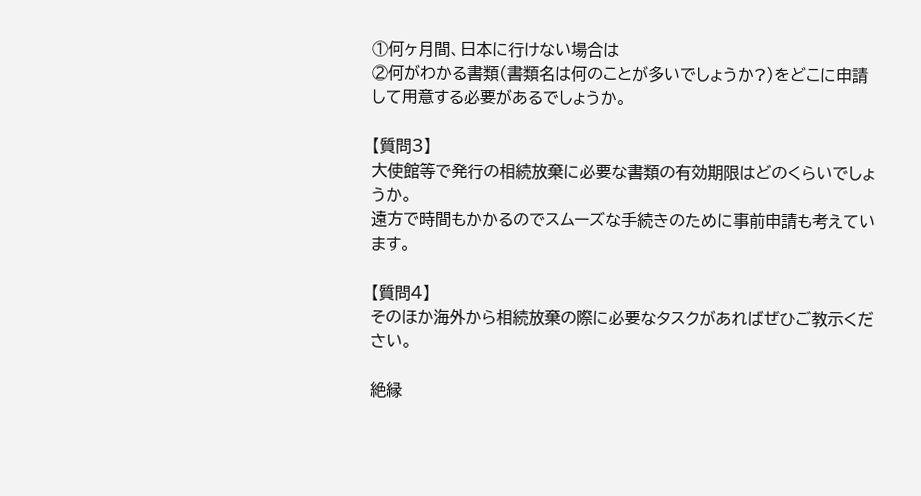①何ヶ月間、日本に行けない場合は
②何がわかる書類(書類名は何のことが多いでしょうか?)をどこに申請して用意する必要があるでしょうか。

【質問3】
大使館等で発行の相続放棄に必要な書類の有効期限はどのくらいでしょうか。
遠方で時間もかかるのでスムーズな手続きのために事前申請も考えています。

【質問4】
そのほか海外から相続放棄の際に必要なタスクがあればぜひご教示ください。

絶縁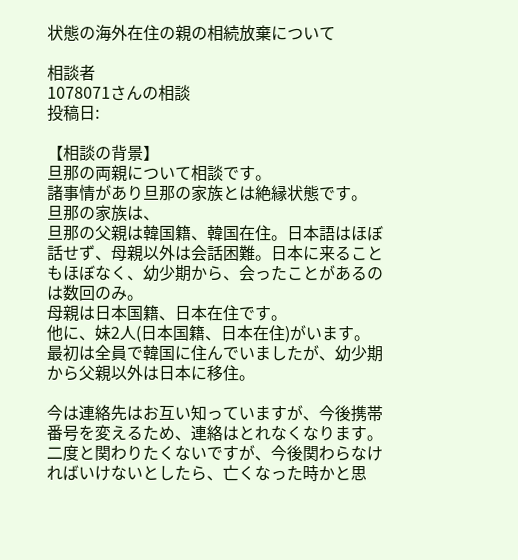状態の海外在住の親の相続放棄について

相談者
1078071さんの相談
投稿日:

【相談の背景】
旦那の両親について相談です。
諸事情があり旦那の家族とは絶縁状態です。
旦那の家族は、
旦那の父親は韓国籍、韓国在住。日本語はほぼ話せず、母親以外は会話困難。日本に来ることもほぼなく、幼少期から、会ったことがあるのは数回のみ。
母親は日本国籍、日本在住です。
他に、妹2人(日本国籍、日本在住)がいます。
最初は全員で韓国に住んでいましたが、幼少期から父親以外は日本に移住。

今は連絡先はお互い知っていますが、今後携帯番号を変えるため、連絡はとれなくなります。
二度と関わりたくないですが、今後関わらなければいけないとしたら、亡くなった時かと思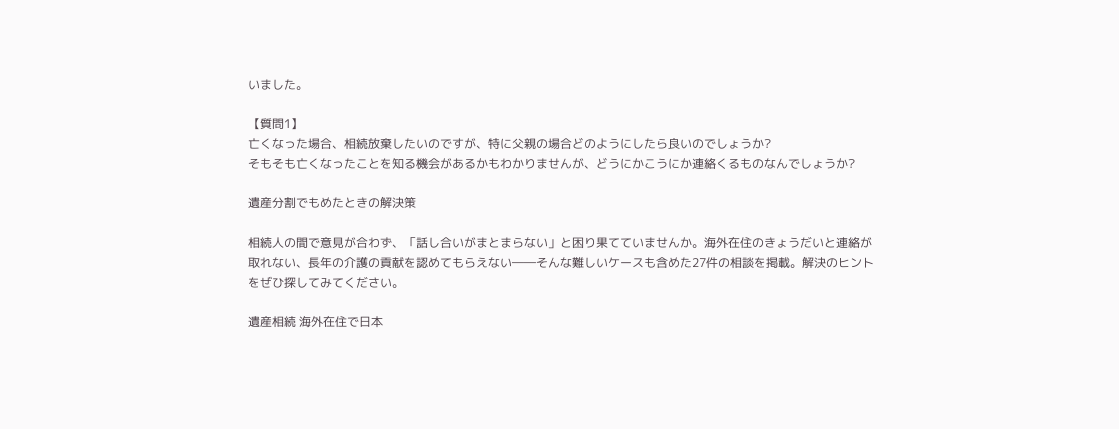いました。

【質問1】
亡くなった場合、相続放棄したいのですが、特に父親の場合どのようにしたら良いのでしょうか?
そもそも亡くなったことを知る機会があるかもわかりませんが、どうにかこうにか連絡くるものなんでしょうか?

遺産分割でもめたときの解決策

相続人の間で意見が合わず、「話し合いがまとまらない」と困り果てていませんか。海外在住のきょうだいと連絡が取れない、長年の介護の貢献を認めてもらえない――そんな難しいケースも含めた27件の相談を掲載。解決のヒントをぜひ探してみてください。

遺産相続 海外在住で日本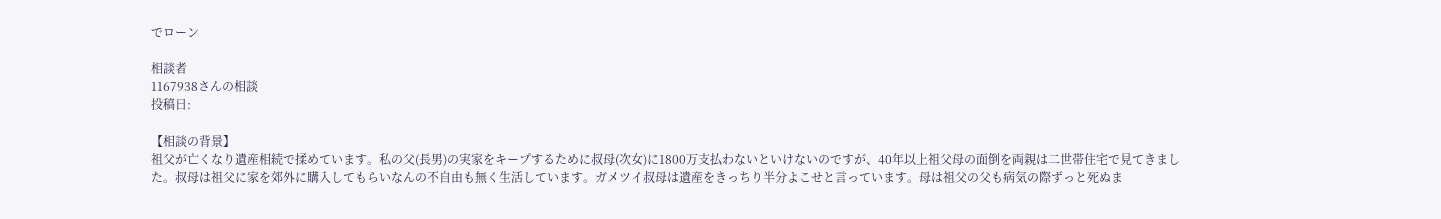でローン

相談者
1167938さんの相談
投稿日:

【相談の背景】
祖父が亡くなり遺産相続で揉めています。私の父(長男)の実家をキープするために叔母(次女)に1800万支払わないといけないのですが、40年以上祖父母の面倒を両親は二世帯住宅で見てきました。叔母は祖父に家を郊外に購入してもらいなんの不自由も無く生活しています。ガメツイ叔母は遺産をきっちり半分よこせと言っています。母は祖父の父も病気の際ずっと死ぬま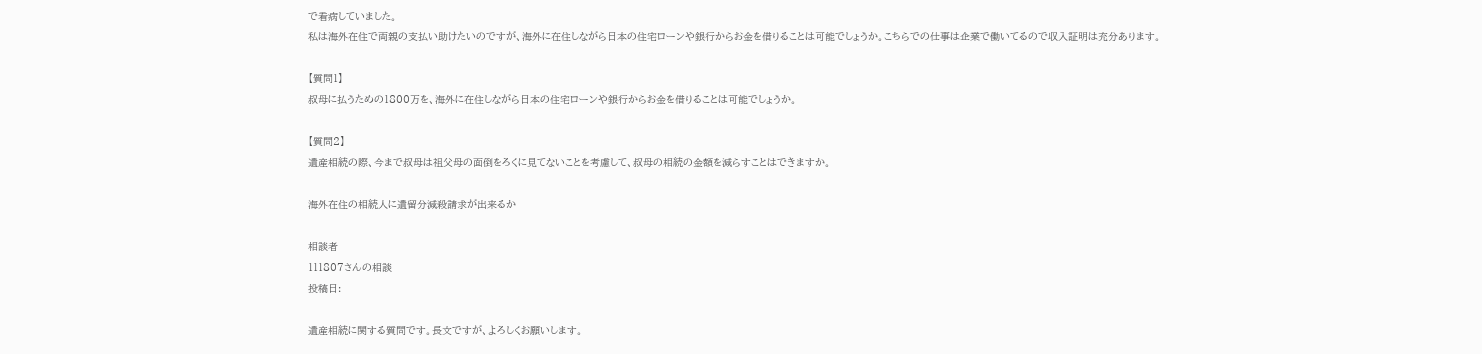で看病していました。
私は海外在住で両親の支払い助けたいのですが、海外に在住しながら日本の住宅ローンや銀行からお金を借りることは可能でしょうか。こちらでの仕事は企業で働いてるので収入証明は充分あります。

【質問1】
叔母に払うための1800万を、海外に在住しながら日本の住宅ローンや銀行からお金を借りることは可能でしょうか。

【質問2】
遺産相続の際、今まで叔母は祖父母の面倒をろくに見てないことを考慮して、叔母の相続の金額を減らすことはできますか。

海外在住の相続人に遺留分減殺請求が出来るか

相談者
111807さんの相談
投稿日:

遺産相続に関する質問です。長文ですが、よろしくお願いします。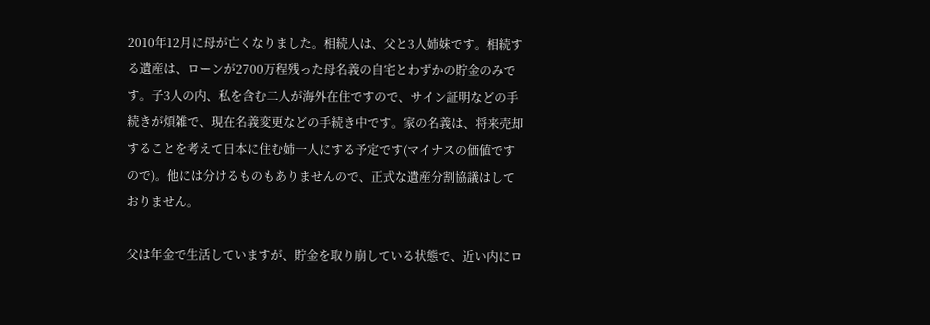2010年12月に母が亡くなりました。相続人は、父と3人姉妹です。相続する遺産は、ローンが2700万程残った母名義の自宅とわずかの貯金のみです。子3人の内、私を含む二人が海外在住ですので、サイン証明などの手続きが煩雑で、現在名義変更などの手続き中です。家の名義は、将来売却することを考えて日本に住む姉一人にする予定です(マイナスの価値ですので)。他には分けるものもありませんので、正式な遺産分割協議はしておりません。

父は年金で生活していますが、貯金を取り崩している状態で、近い内にロ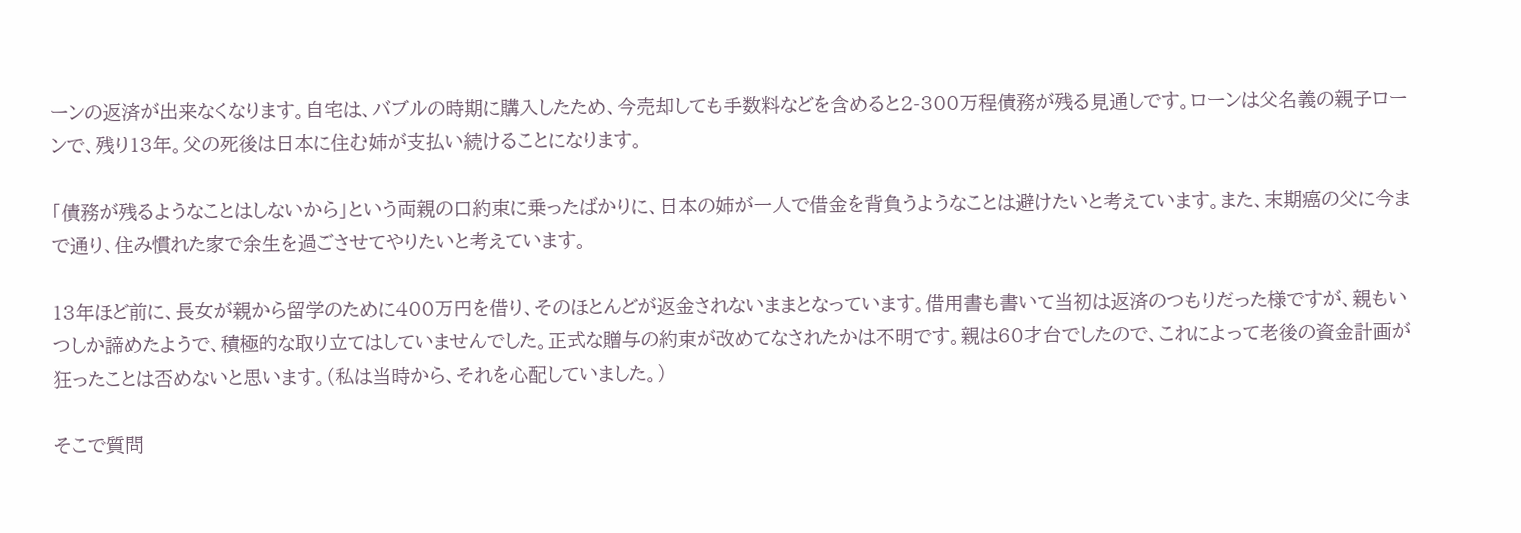ーンの返済が出来なくなります。自宅は、バブルの時期に購入したため、今売却しても手数料などを含めると2-300万程債務が残る見通しです。ローンは父名義の親子ローンで、残り13年。父の死後は日本に住む姉が支払い続けることになります。

「債務が残るようなことはしないから」という両親の口約束に乗ったばかりに、日本の姉が一人で借金を背負うようなことは避けたいと考えています。また、末期癌の父に今まで通り、住み慣れた家で余生を過ごさせてやりたいと考えています。

13年ほど前に、長女が親から留学のために400万円を借り、そのほとんどが返金されないままとなっています。借用書も書いて当初は返済のつもりだった様ですが、親もいつしか諦めたようで、積極的な取り立てはしていませんでした。正式な贈与の約束が改めてなされたかは不明です。親は60才台でしたので、これによって老後の資金計画が狂ったことは否めないと思います。(私は当時から、それを心配していました。)

そこで質問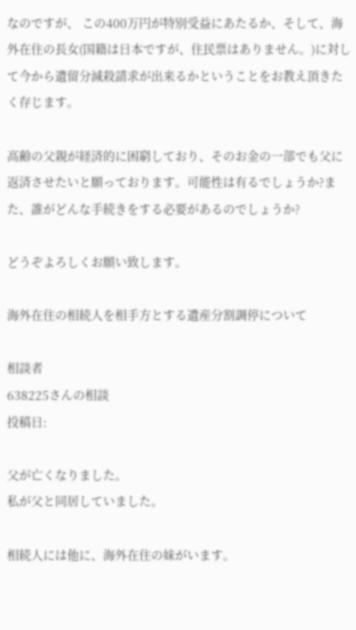なのですが、 この400万円が特別受益にあたるか、そして、海外在住の長女(国籍は日本ですが、住民票はありません。)に対して今から遺留分減殺請求が出来るかということをお教え頂きたく存じます。

高齢の父親が経済的に困窮しており、そのお金の一部でも父に返済させたいと願っております。可能性は有るでしょうか?また、誰がどんな手続きをする必要があるのでしょうか?

どうぞよろしくお願い致します。

海外在住の相続人を相手方とする遺産分割調停について

相談者
638225さんの相談
投稿日:

父が亡くなりました。
私が父と同居していました。

相続人には他に、海外在住の妹がいます。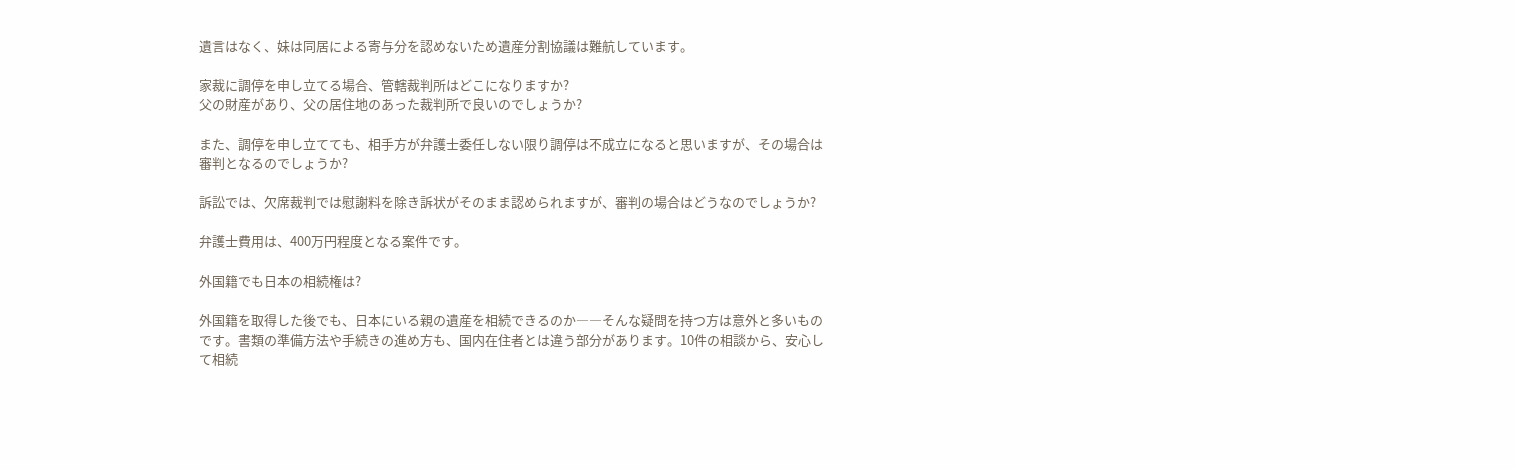遺言はなく、妹は同居による寄与分を認めないため遺産分割協議は難航しています。

家裁に調停を申し立てる場合、管轄裁判所はどこになりますか?
父の財産があり、父の居住地のあった裁判所で良いのでしょうか?

また、調停を申し立てても、相手方が弁護士委任しない限り調停は不成立になると思いますが、その場合は審判となるのでしょうか?

訴訟では、欠席裁判では慰謝料を除き訴状がそのまま認められますが、審判の場合はどうなのでしょうか?

弁護士費用は、400万円程度となる案件です。

外国籍でも日本の相続権は?

外国籍を取得した後でも、日本にいる親の遺産を相続できるのか――そんな疑問を持つ方は意外と多いものです。書類の準備方法や手続きの進め方も、国内在住者とは違う部分があります。10件の相談から、安心して相続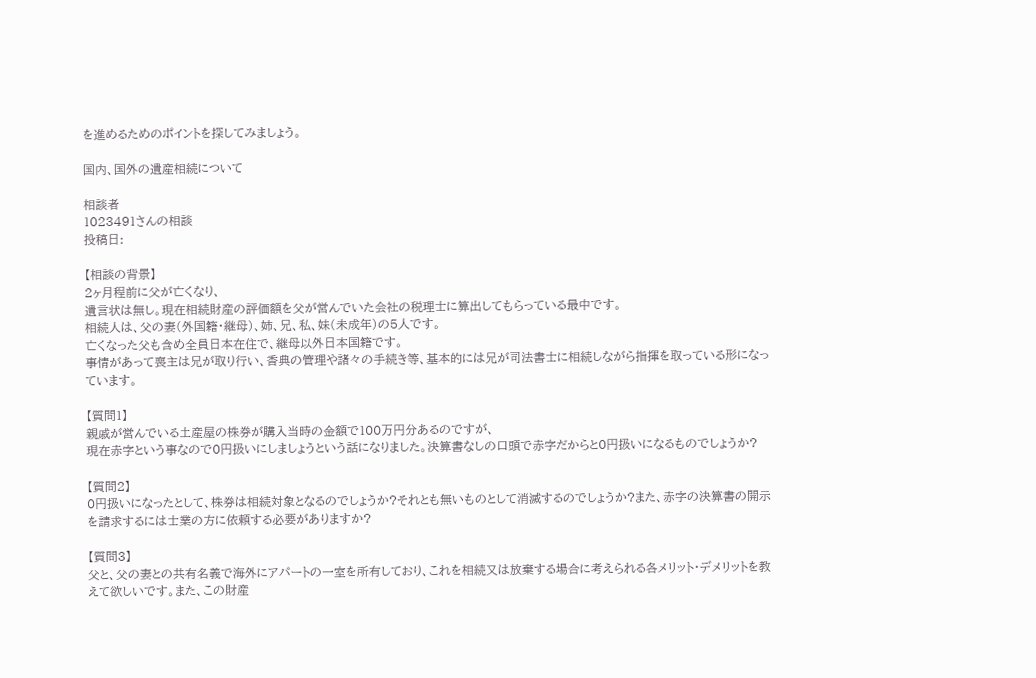を進めるためのポイントを探してみましょう。

国内、国外の遺産相続について

相談者
1023491さんの相談
投稿日:

【相談の背景】
2ヶ月程前に父が亡くなり、
遺言状は無し。現在相続財産の評価額を父が営んでいた会社の税理士に算出してもらっている最中です。
相続人は、父の妻(外国籍・継母)、姉、兄、私、妹(未成年)の5人です。
亡くなった父も含め全員日本在住で、継母以外日本国籍です。
事情があって喪主は兄が取り行い、香典の管理や諸々の手続き等、基本的には兄が司法書士に相続しながら指揮を取っている形になっています。

【質問1】
親戚が営んでいる土産屋の株券が購入当時の金額で100万円分あるのですが、
現在赤字という事なので0円扱いにしましょうという話になりました。決算書なしの口頭で赤字だからと0円扱いになるものでしょうか?

【質問2】
0円扱いになったとして、株券は相続対象となるのでしょうか?それとも無いものとして消滅するのでしょうか?また、赤字の決算書の開示を請求するには士業の方に依頼する必要がありますか?

【質問3】
父と、父の妻との共有名義で海外にアパートの一室を所有しており、これを相続又は放棄する場合に考えられる各メリット・デメリットを教えて欲しいです。また、この財産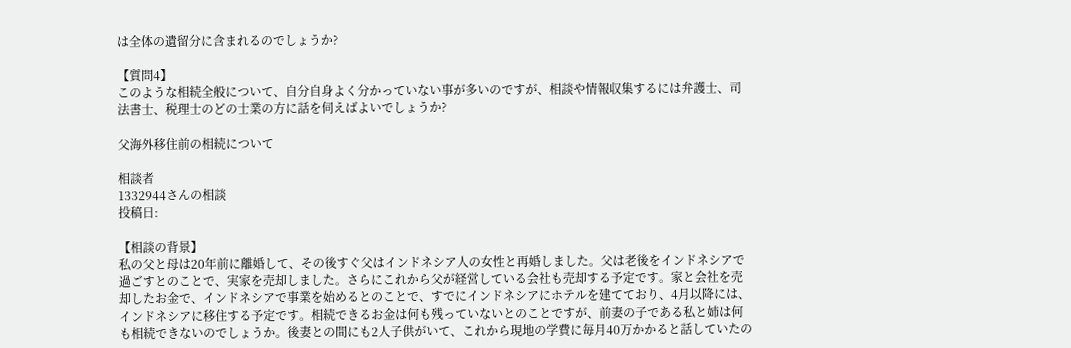は全体の遺留分に含まれるのでしょうか?

【質問4】
このような相続全般について、自分自身よく分かっていない事が多いのですが、相談や情報収集するには弁護士、司法書士、税理士のどの士業の方に話を伺えばよいでしょうか?

父海外移住前の相続について

相談者
1332944さんの相談
投稿日:

【相談の背景】
私の父と母は20年前に離婚して、その後すぐ父はインドネシア人の女性と再婚しました。父は老後をインドネシアで過ごすとのことで、実家を売却しました。さらにこれから父が経営している会社も売却する予定です。家と会社を売却したお金で、インドネシアで事業を始めるとのことで、すでにインドネシアにホテルを建てており、4月以降には、インドネシアに移住する予定です。相続できるお金は何も残っていないとのことですが、前妻の子である私と姉は何も相続できないのでしょうか。後妻との間にも2人子供がいて、これから現地の学費に毎月40万かかると話していたの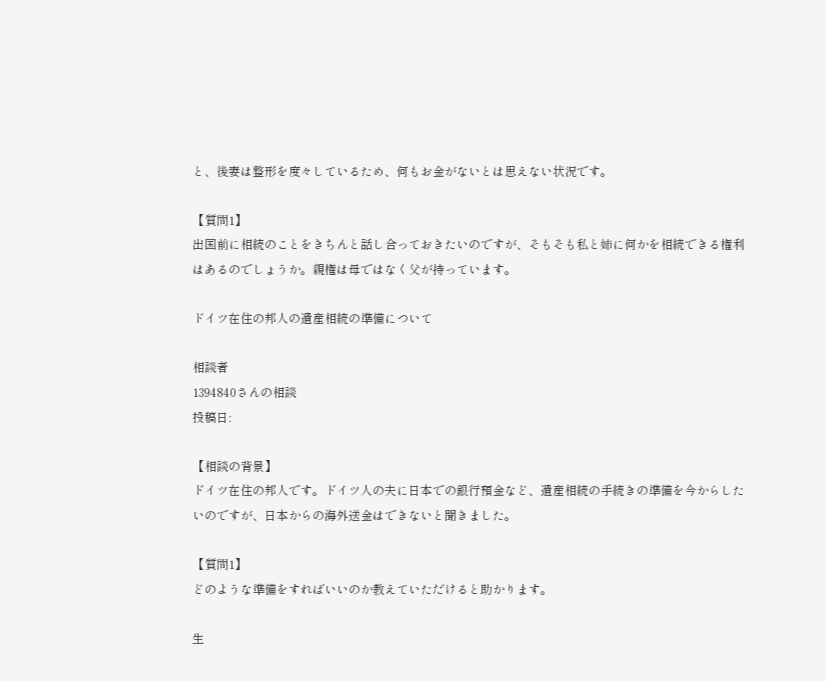と、後妻は整形を度々しているため、何もお金がないとは思えない状況です。

【質問1】
出国前に相続のことをきちんと話し合っておきたいのですが、そもそも私と姉に何かを相続できる権利はあるのでしょうか。親権は母ではなく父が持っています。

ドイツ在住の邦人の遺産相続の準備について

相談者
1394840さんの相談
投稿日:

【相談の背景】
ドイツ在住の邦人です。ドイツ人の夫に日本での銀行預金など、遺産相続の手続きの準備を今からしたいのですが、日本からの海外送金はできないと聞きました。

【質問1】
どのような準備をすればいいのか教えていただけると助かります。

生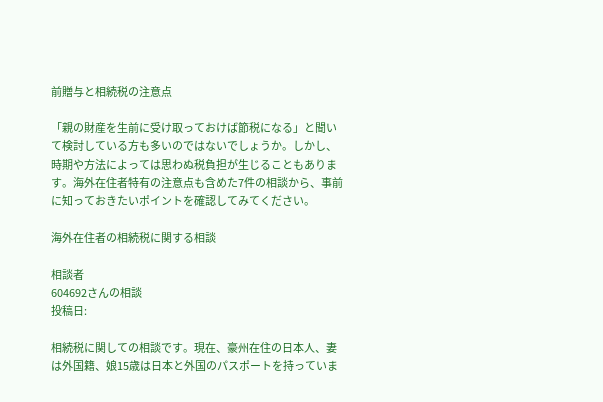前贈与と相続税の注意点

「親の財産を生前に受け取っておけば節税になる」と聞いて検討している方も多いのではないでしょうか。しかし、時期や方法によっては思わぬ税負担が生じることもあります。海外在住者特有の注意点も含めた7件の相談から、事前に知っておきたいポイントを確認してみてください。

海外在住者の相続税に関する相談

相談者
604692さんの相談
投稿日:

相続税に関しての相談です。現在、豪州在住の日本人、妻は外国籍、娘15歳は日本と外国のパスポートを持っていま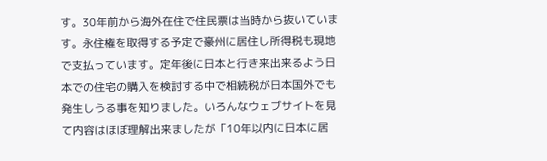す。30年前から海外在住で住民票は当時から抜いています。永住権を取得する予定で豪州に居住し所得税も現地で支払っています。定年後に日本と行き来出来るよう日本での住宅の購入を検討する中で相続税が日本国外でも発生しうる事を知りました。いろんなウェブサイトを見て内容はほぼ理解出来ましたが「10年以内に日本に居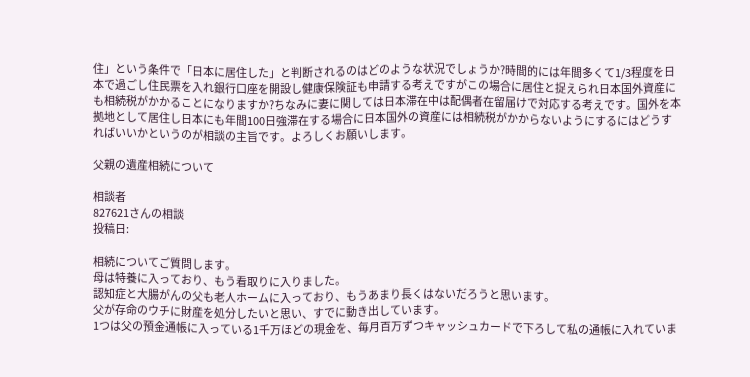住」という条件で「日本に居住した」と判断されるのはどのような状況でしょうか?時間的には年間多くて1/3程度を日本で過ごし住民票を入れ銀行口座を開設し健康保険証も申請する考えですがこの場合に居住と捉えられ日本国外資産にも相続税がかかることになりますか?ちなみに妻に関しては日本滞在中は配偶者在留届けで対応する考えです。国外を本拠地として居住し日本にも年間100日強滞在する場合に日本国外の資産には相続税がかからないようにするにはどうすればいいかというのが相談の主旨です。よろしくお願いします。

父親の遺産相続について

相談者
827621さんの相談
投稿日:

相続についてご質問します。
母は特養に入っており、もう看取りに入りました。
認知症と大腸がんの父も老人ホームに入っており、もうあまり長くはないだろうと思います。
父が存命のウチに財産を処分したいと思い、すでに動き出しています。
1つは父の預金通帳に入っている1千万ほどの現金を、毎月百万ずつキャッシュカードで下ろして私の通帳に入れていま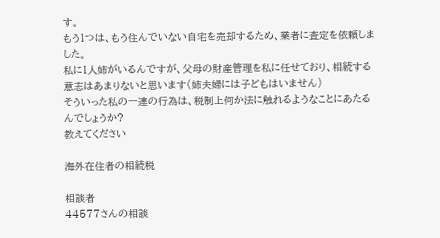す。
もう1つは、もう住んでいない自宅を売却するため、業者に査定を依頼しました。
私に1人姉がいるんですが、父母の財産管理を私に任せており、相続する意志はあまりないと思います(姉夫婦には子どもはいません)
そういった私の一連の行為は、税制上何か法に触れるようなことにあたるんでしょうか?
教えてください

海外在住者の相続税

相談者
44577さんの相談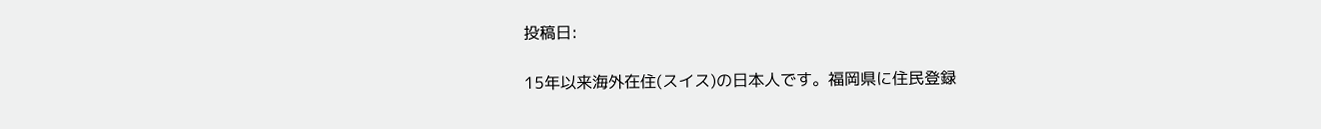投稿日:

15年以来海外在住(スイス)の日本人です。福岡県に住民登録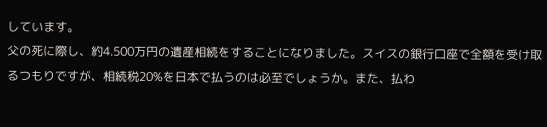しています。
父の死に際し、約4.500万円の遺産相続をすることになりました。スイスの銀行口座で全額を受け取るつもりですが、相続税20%を日本で払うのは必至でしょうか。また、払わ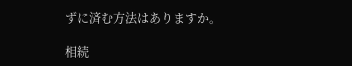ずに済む方法はありますか。

相続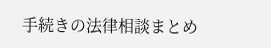手続きの法律相談まとめ